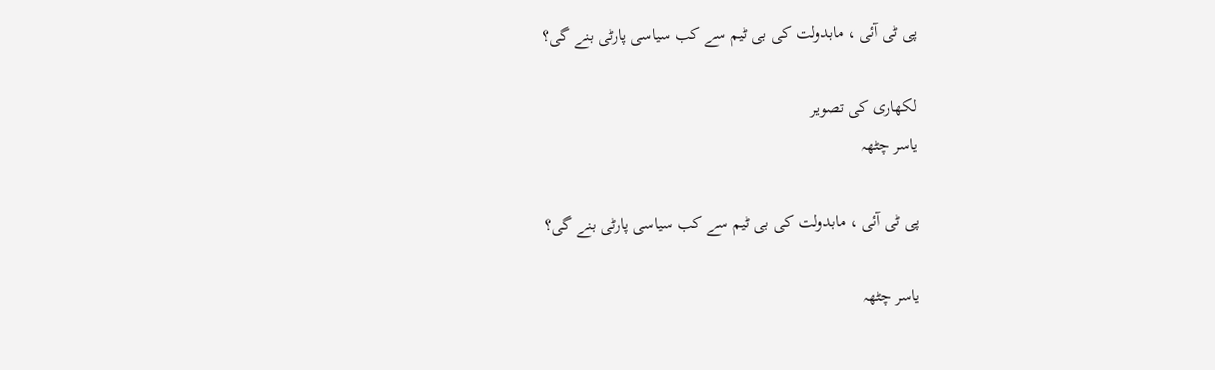پی ٹی آئی ، مابدولت کی بی ٹیم سے کب سیاسی پارٹی بنے گی؟

لکھاری کی تصویر
یاسر چٹھہ

پی ٹی آئی ، مابدولت کی بی ٹیم سے کب سیاسی پارٹی بنے گی؟

یاسر چٹھہ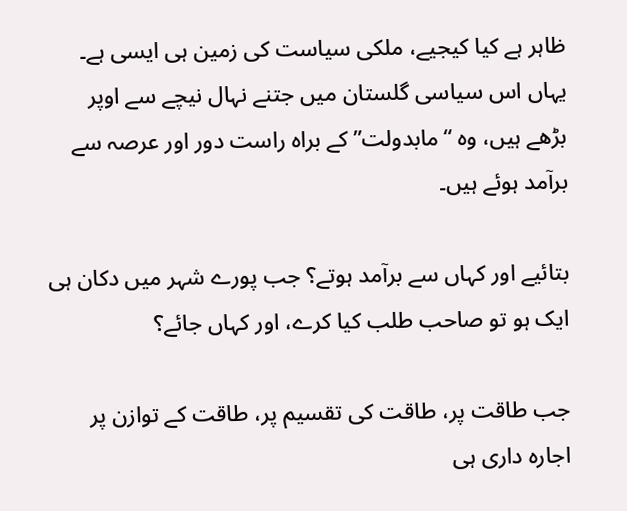ظاہر ہے کیا کیجیے، ملکی سیاست کی زمین ہی ایسی ہے۔ یہاں اس سیاسی گلستان میں جتنے نہال نیچے سے اوپر بڑھے ہیں، وہ “مابدولت” کے براہ راست دور اور عرصہ سے برآمد ہوئے ہیں۔

بتائیے اور کہاں سے برآمد ہوتے؟ جب پورے شہر میں دکان ہی ایک ہو تو صاحب طلب کیا کرے، اور کہاں جائے؟

جب طاقت پر، طاقت کی تقسیم پر، طاقت کے توازن پر اجارہ داری ہی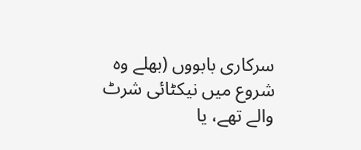سرکاری بابووں (بھلے وہ شروع میں نیکٹائی شرٹ والے تھے، یا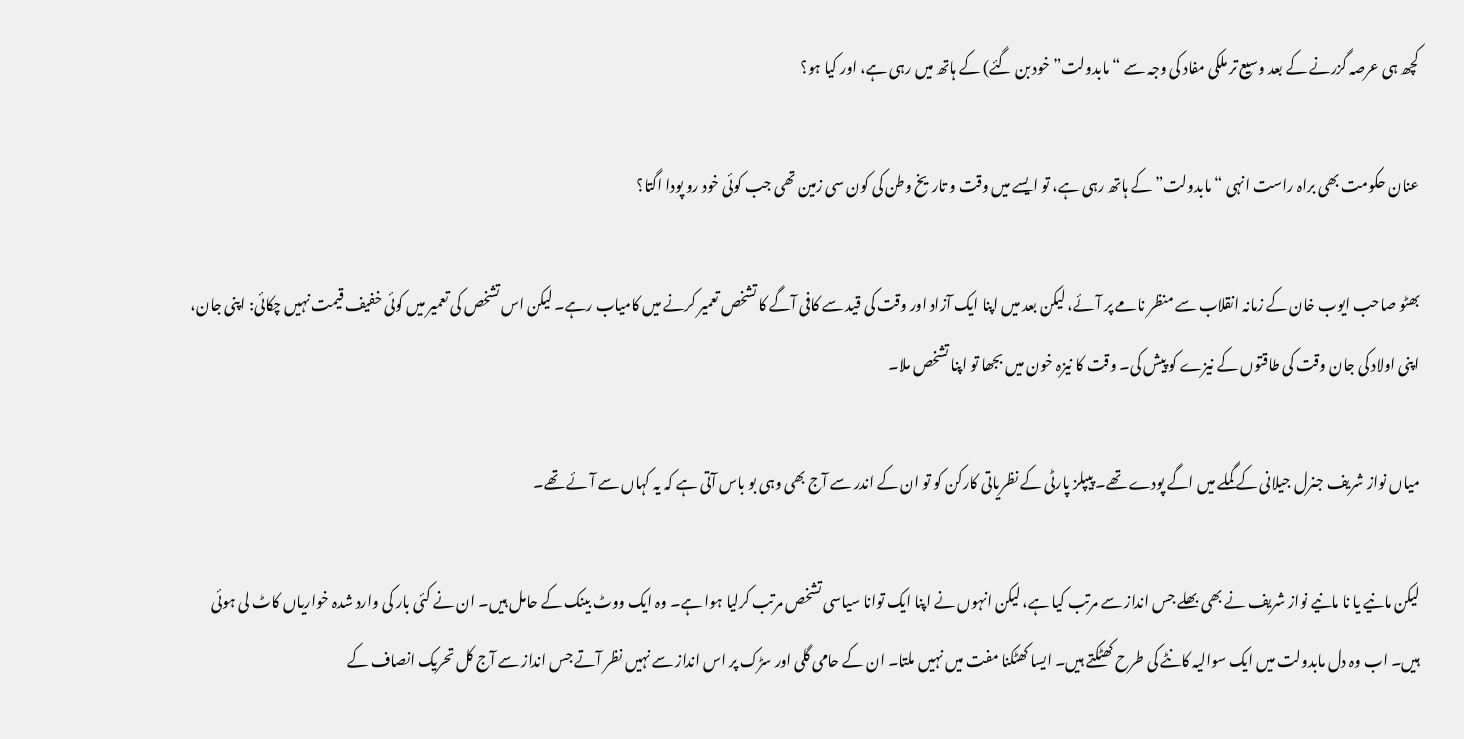کچھ ہی عرصہ گزرنے کے بعد وسیع تر ملکی مفاد کی وجہ سے “مابدولت” خود بن گئے) کے ہاتھ میں رہی ہے، اور کیا ہو؟

عنان حکومت بھی براہ راست انہی “مابدولت” کے ہاتھ رہی ہے، تو ایسے میں وقت و تاریخ وطن کی کون سی زمین تھی جب کوئی خود رو پودا اگتا؟

بھٹو صاحب ایوب خان کے زمانہ انقلاب سے منظر نامے پر آئے، لیکن بعد میں اپنا ایک آزاد اور وقت کی قید سے کافی آگے کا تشخص تعمیر کرنے میں کامیاب رہے۔ لیکن اس تشخص کی تعمیر میں کوئی خفیف قیمت نہیں چکائی: اپنی جان، اپنی اولاد کی جان وقت کی طاقتوں کے نیزے کو پیش کی۔ وقت کا نیزہ خون میں بجھا تو اپنا تشخص ملا۔

میاں نواز شریف جنرل جیلانی کے گملے میں اگے پودے تھے۔ پیپلز پارٹی کے نظریاتی کارکن کو تو ان کے اندر سے آج بھی وہی بو باس آتی ہے کہ یہ کہاں سے آئے تھے۔

لیکن مانیے یا نا مانیے نواز شریف نے بھی بھلے جس انداز سے مرتب کیا ہے، لیکن انہوں نے اپنا ایک توانا سیاسی تشخص مرتب کرلیا ہوا ہے۔ وہ ایک ووٹ بینک کے حامل ہیں۔ ان نے کئی بار کی وارد شدہ خواریاں کاٹ لی ہوئی ہیں۔ اب وہ دل مابدولت میں ایک سوالیہ کانٹے کی طرح کھٹکتے ہیں۔ ایسا کھٹکنا مفت میں نہیں ملتا۔ ان کے حامی گلی اور سڑک پر اس انداز سے نہیں نظر آتے جس انداز سے آج کل تحریک انصاف کے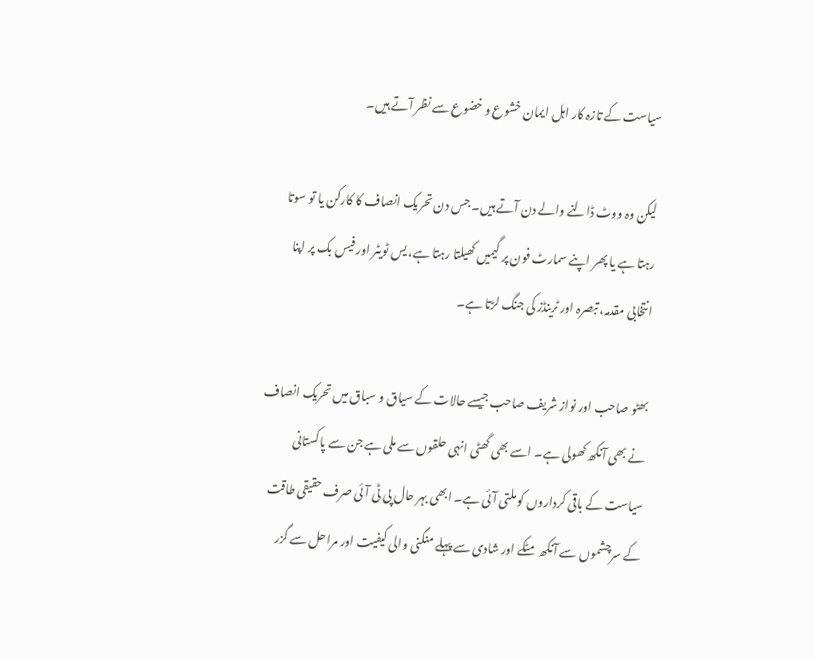سیاست کے تازہ کار اہل ایمان خشوع و خضوع سے نظر آتے ہیں۔

لیکن وہ ووٹ ڈالنے والے دن آتے ہیں۔ جس دن تحریک انصاف کا کارکن یا تو سوتا رہتا ہے یا پھر اپنے سمارٹ فون پر گیمیں کھیلتا رہتا ہے، یس ٹویٹر اور فیس بک پر اپنا انتخابی مقدمہ، تبصرہ اور ٹرینڈز کی جنگ لڑتا ہے۔

بھٹو صاحب اور نواز شریف صاحب جیسے حالات کے سیاق و سباق میں تحریک انصاف نے بھی آنکھ کھولی ہے۔ اسے بھی گھٹی انہی حلقوں سے ملی ہے جن سے پاکستانی سیاست کے باقی کرداروں کو ملتی آئی ہے۔ ابھی بہر حال پی ٹی آئی صرف حقیقی طاقت کے سرچشموں سے آنکھ مٹکے اور شادی سے پہلے منگنی والی کیفیت اور مراحل سے گزر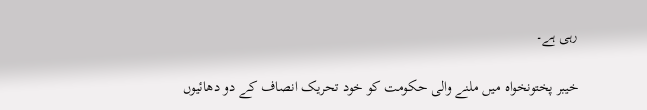رہی ہے۔

خیبر پختونخواہ میں ملنے والی حکومت کو خود تحریک انصاف کے دو دھائیوں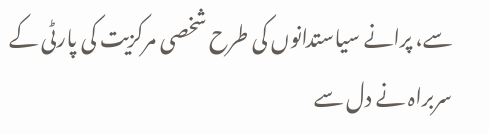سے، پرانے سیاستدانوں کی طرح شخصی مرکزیت کی پارٹی کے سربراہ نے دل سے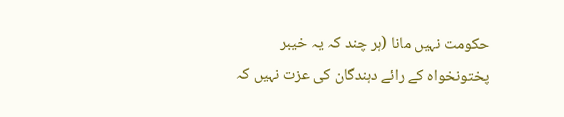حکومت نہیں مانا (ہر چند کہ یہ خیبر پختونخواہ کے رائے دہندگان کی عزت نہیں کہ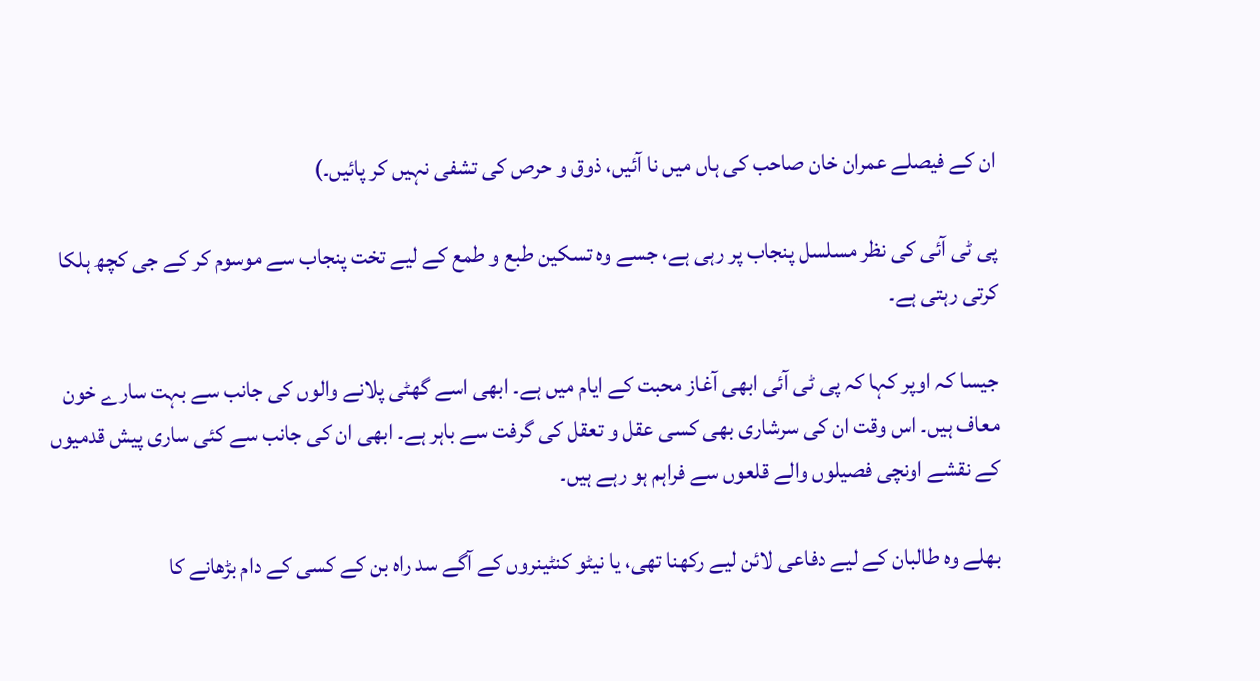ان کے فیصلے عمران خان صاحب کی ہاں میں نا آئیں، ذوق و حرص کی تشفی نہیں کر پائیں۔)

پی ٹی آئی کی نظر مسلسل پنجاب پر رہی ہے، جسے وہ تسکین طبع و طمع کے لیے تخت پنجاب سے موسوم کر کے جی کچھ ہلکا کرتی رہتی ہے۔

جیسا کہ اوپر کہا کہ پی ٹی آئی ابھی آغاز محبت کے ایام میں ہے۔ ابھی اسے گھٹی پلانے والوں کی جانب سے بہت سارے خون معاف ہیں۔ اس وقت ان کی سرشاری بھی کسی عقل و تعقل کی گرفت سے باہر ہے۔ ابھی ان کی جانب سے کئی ساری پیش قدمیوں کے نقشے اونچی فصیلوں والے قلعوں سے فراہم ہو رہے ہیں۔

بھلے وہ طالبان کے لیے دفاعی لائن لیے رکھنا تھی، یا نیٹو کنٹینروں کے آگے سد راہ بن کے کسی کے دام بڑھانے کا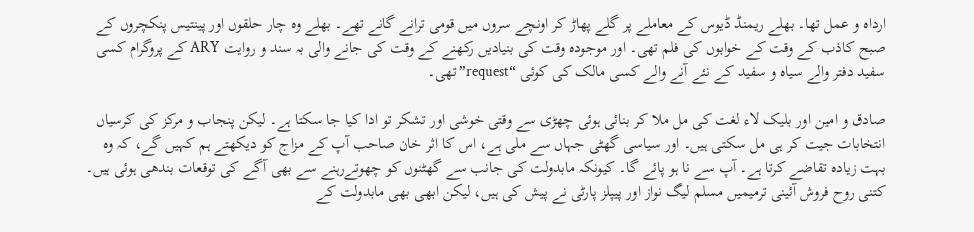ارداہ و عمل تھا۔ بھلے ریمنڈ ڈیوس کے معاملے پر گلے پھاڑ کر اونچے سروں میں قومی ترانے گانے تھے۔ بھلے وہ چار حلقوں اور پینتیس پنکچروں کے صبح کاذب کے وقت کے خوابوں کی فلم تھی۔ اور موجودہ وقت کی بنیادیں رکھنے کے وقت کی جانے والی بہ سند و روایت ARY کے پروگرام کسی سفید دفتر والے سیاہ و سفید کے نئے آنے والے کسی مالک کی کوئی “request” تھی۔

صادق و امین اور بلیک لاء لغت کی مل ملا کر بنائی ہوئی چھڑی سے وقتی خوشی اور تشکر تو ادا کیا جا سکتا ہے۔ لیکن پنجاب و مرکز کی کرسیاں انتخابات جیت کر ہی مل سکتی ہیں۔ اور سیاسی گھٹی جہاں سے ملی ہے، اس کا اثر خان صاحب آپ کے مزاج کو دیکھتے ہم کہیں گے، کہ وہ بہت زیادہ تقاضے کرتا ہے۔ آپ سے نا ہو پائے گا۔ کیونکہ مابدولت کی جانب سے گھٹنوں کو چھوتےرہنے سے بھی آگے کی توقعات بندھی ہوئی ہیں۔ کتنی روح فروش آئینی ترمیمیں مسلم لیگ نواز اور پیپلز پارٹی نے پیش کی ہیں، لیکن ابھی بھی مابدولت کے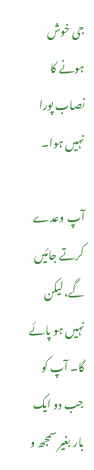جی خوش ہونے کا نصاب پورا نہیں ہوا۔

آپ وعدے کرتے جائیں گے، لیکن نہیں ہو پائے گا۔ آپ کو جب دو ایک بار بغیر سمجھ و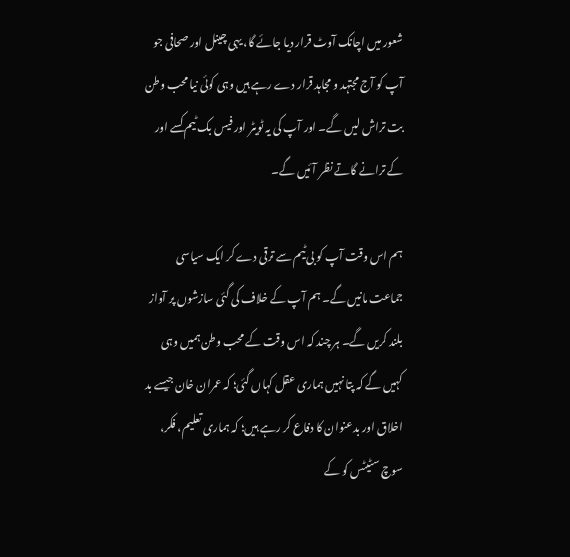شعور میں اچانک آوٹ قرار دیا جائے گا، یہی چینل اور صحافی جو آپ کو آج مجتہد و مجاہد قرار دے رہے ہیں وہی کوئی نیا محب وطن بت تراش لیں گے۔ اور آپ کی یہ ٹویٹر اور فیس بک ٹیم کسے اور کے ترانے گاتے نظر آئیں گے۔

ہم اس وقت آپ کو بی ٹیم سے ترقی دے کر ایک سیاسی جماعت مانیں گے۔ ہم آپ کے خلاف کی گئی سازشوں پر آواز بلند کریں گے۔ ہر چند کہ اس وقت کے محب وطن ہمیں وہی کہیں گے کہ پتا نہیں ہماری عقل کہاں گئی؛ کہ عمران خان جیسے بد اخلاق اور بدعنوان کا دفاع کر رہے ہیں؛ کہ ہماری تعلیم، فکر، سوچ سٹیٹس کو کے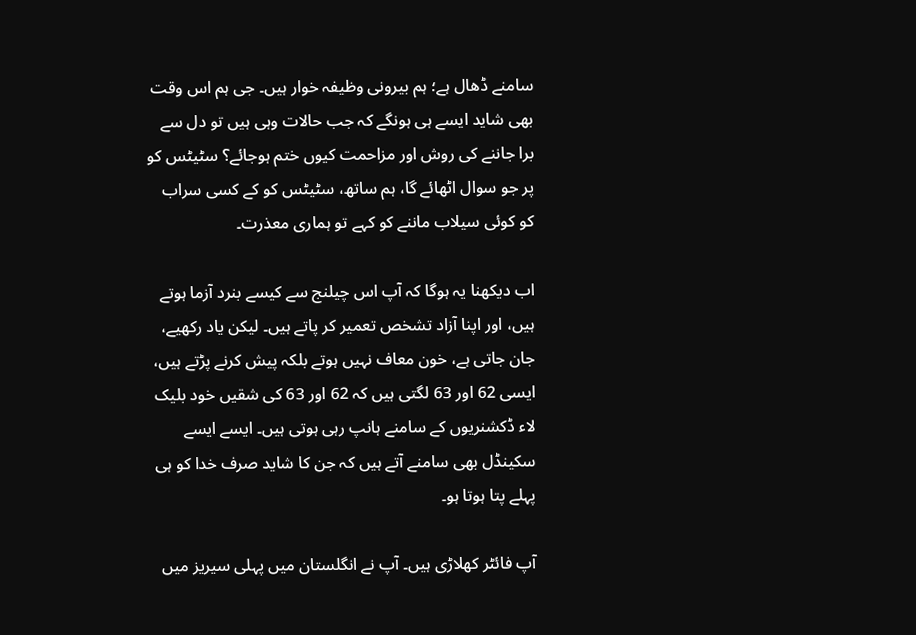سامنے ڈھال ہے؛ ہم بیرونی وظیفہ خوار ہیں۔ جی ہم اس وقت بھی شاید ایسے ہی ہونگے کہ جب حالات وہی ہیں تو دل سے برا جاننے کی روش اور مزاحمت کیوں ختم ہوجائے؟ سٹیٹس کو پر جو سوال اٹھائے گا، ہم ساتھ، سٹیٹس کو کے کسی سراب کو کوئی سیلاب ماننے کو کہے تو ہماری معذرت۔

اب دیکھنا یہ ہوگا کہ آپ اس چیلنج سے کیسے بنرد آزما ہوتے ہیں، اور اپنا آزاد تشخص تعمیر کر پاتے ہیں۔ لیکن یاد رکھیے، جان جاتی ہے، خون معاف نہیں ہوتے بلکہ پیش کرنے پڑتے ہیں، ایسی 62 اور 63 لگتی ہیں کہ 62 اور 63 کی شقیں خود بلیک لاء ڈکشنریوں کے سامنے ہانپ رہی ہوتی ہیں۔ ایسے ایسے سکینڈل بھی سامنے آتے ہیں کہ جن کا شاید صرف خدا کو ہی پہلے پتا ہوتا ہو۔

آپ فائٹر کھلاڑی ہیں۔ آپ نے انگلستان میں پہلی سیریز میں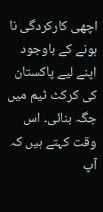اچھی کارکردگی نا ہونے کے باوجود اپنے لیے پاکستان کی کرکٹ ٹیم میں جگہ بنائی۔ اس وقت کہتے ہیں کہ آپ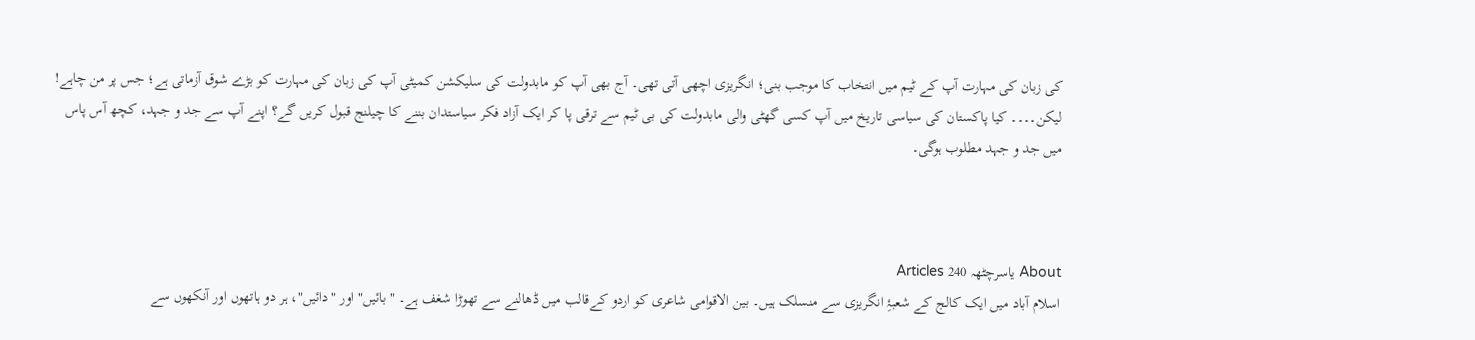کی زبان کی مہارت آپ کے ٹیم میں انتخاب کا موجب بنی؛ انگریزی اچھی آتی تھی۔ آج بھی آپ کو مابدولت کی سلیکشن کمیٹی آپ کی زبان کی مہارت کو بڑے شوق آزماتی ہے؛ جس پر من چاہے! لیکن۔۔۔۔ کیا پاکستان کی سیاسی تاریخ میں آپ کسی گھٹی والی مابدولت کی بی ٹیم سے ترقی پا کر ایک آزاد فکر سیاستدان بننے کا چیلنج قبول کریں گے؟ اپنے آپ سے جد و جہد، کچھ آس پاس میں جد و جہد مطلوب ہوگی۔



About یاسرچٹھہ 240 Articles
اسلام آباد میں ایک کالج کے شعبۂِ انگریزی سے منسلک ہیں۔ بین الاقوامی شاعری کو اردو کےقالب میں ڈھالنے سے تھوڑا شغف ہے۔ "بائیں" اور "دائیں"، ہر دو ہاتھوں اور آنکھوں سے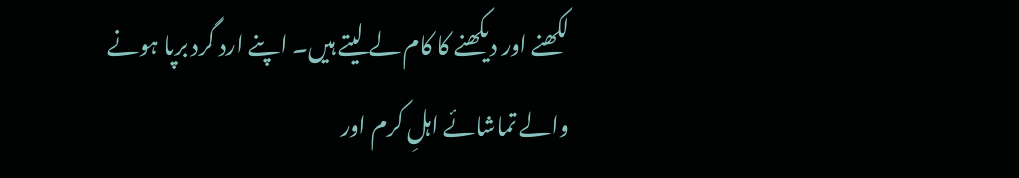لکھنے اور دیکھنے کا کام لے لیتے ہیں۔ اپنے ارد گرد برپا ہونے والے تماشائے اہلِ کرم اور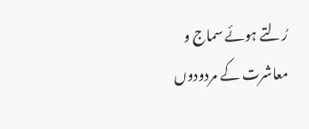رُلتے ہوئے سماج و معاشرت کے مردودوں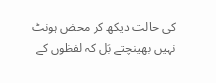کی حالت دیکھ کر محض ہونٹ نہیں بھینچتے بَل کہ لفظوں کے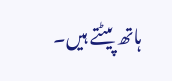ہاتھ پیٹتے ہیں۔